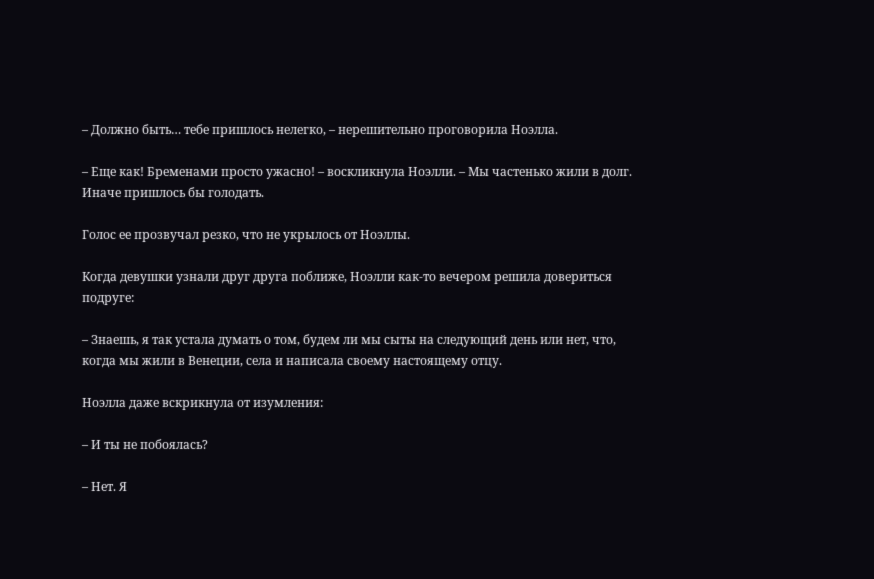– Должно быть… тебе пришлось нелегко, – нерешительно проговорила Ноэлла.

– Еще как! Бременами просто ужасно! – воскликнула Ноэлли. – Мы частенько жили в долг. Иначе пришлось бы голодать.

Голос ее прозвучал резко, что не укрылось от Ноэллы.

Когда девушки узнали друг друга поближе, Ноэлли как-то вечером решила довериться подруге:

– Знаешь, я так устала думать о том, будем ли мы сыты на следующий день или нет, что, когда мы жили в Венеции, села и написала своему настоящему отцу.

Ноэлла даже вскрикнула от изумления:

– И ты не побоялась?

– Нет. Я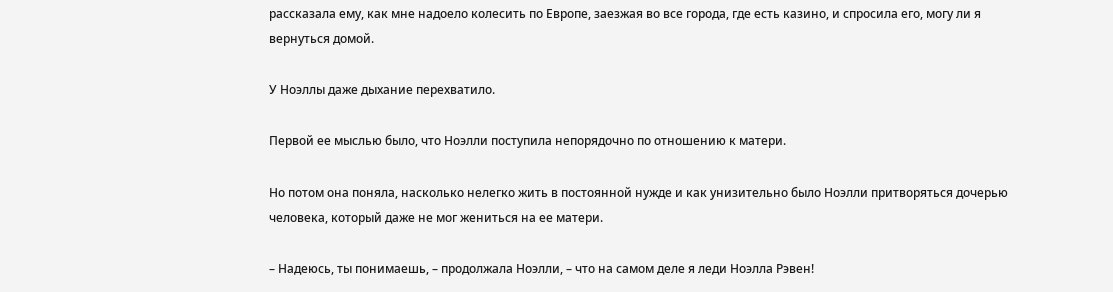рассказала ему, как мне надоело колесить по Европе, заезжая во все города, где есть казино, и спросила его, могу ли я вернуться домой.

У Ноэллы даже дыхание перехватило.

Первой ее мыслью было, что Ноэлли поступила непорядочно по отношению к матери.

Но потом она поняла, насколько нелегко жить в постоянной нужде и как унизительно было Ноэлли притворяться дочерью человека, который даже не мог жениться на ее матери.

– Надеюсь, ты понимаешь, – продолжала Ноэлли, – что на самом деле я леди Ноэлла Рэвен!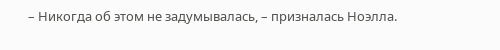– Никогда об этом не задумывалась, – призналась Ноэлла.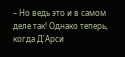– Но ведь это и в самом деле так! Однако теперь, когда Д'Арси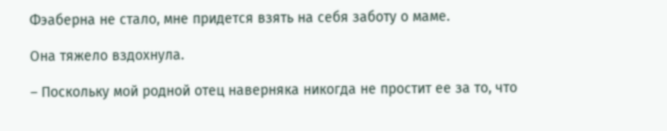Фэаберна не стало, мне придется взять на себя заботу о маме.

Она тяжело вздохнула.

– Поскольку мой родной отец наверняка никогда не простит ее за то, что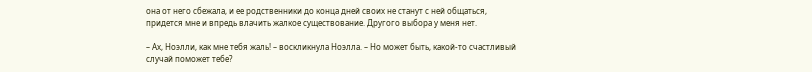она от него сбежала, и ее родственники до конца дней своих не станут с ней общаться, придется мне и впредь влачить жалкое существование. Другого выбора у меня нет.

– Ах, Ноэлли, как мне тебя жаль! – воскликнула Ноэлла. – Но может быть, какой-то счастливый случай поможет тебе?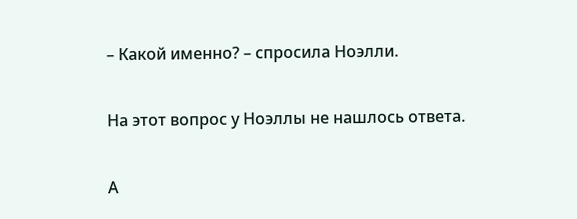– Какой именно? – спросила Ноэлли.

На этот вопрос у Ноэллы не нашлось ответа.

А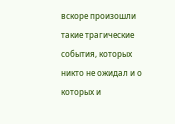вскоре произошли такие трагические события, которых никто не ожидал и о которых и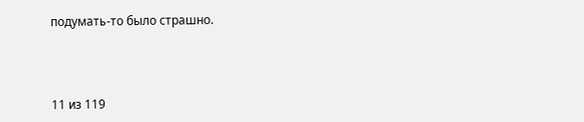подумать-то было страшно.



11 из 119